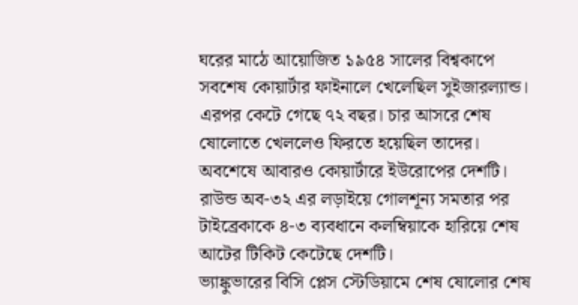ঘরের মাঠে আয়োজিত ১৯৫৪ সালের বিশ্বকাপে সবশেষ কোয়ার্টার ফাইনালে খেলেছিল সুইজারল্যান্ড। এরপর কেটে গেছে ৭২ বছর। চার আসরে শেষ ষোলোতে খেললেও ফিরতে হয়েছিল তাদের। অবশেষে আবারও কোয়ার্টারে ইউরোপের দেশটি। রাউন্ড অব-৩২ এর লড়াইয়ে গোলশূন্য সমতার পর টাইব্রেকাকে ৪-৩ ব্যবধানে কলম্বিয়াকে হারিয়ে শেষ আটের টিকিট কেটেছে দেশটি।
ভ্যাঙ্কুভারের বিসি প্লেস স্টেডিয়ামে শেষ ষোলোর শেষ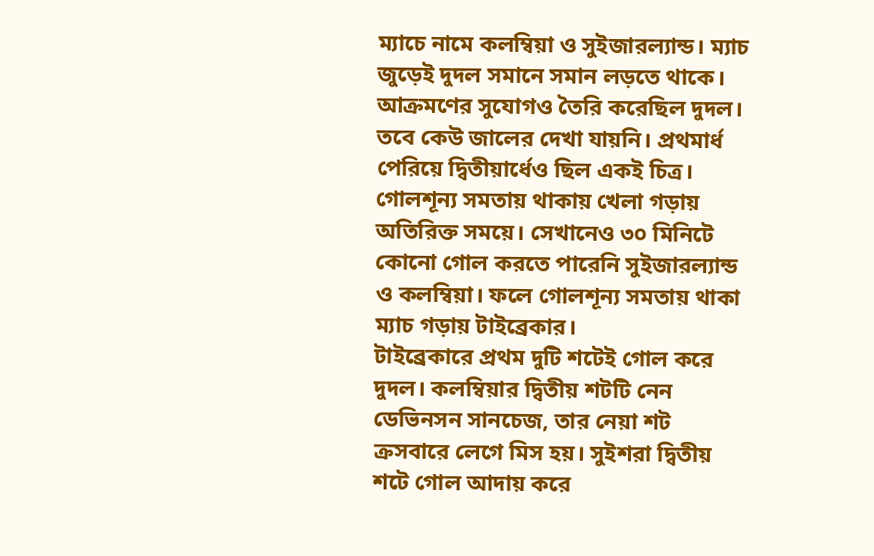ম্যাচে নামে কলম্বিয়া ও সুইজারল্যান্ড। ম্যাচ জুড়েই দুদল সমানে সমান লড়তে থাকে। আক্রমণের সুযোগও তৈরি করেছিল দুদল। তবে কেউ জালের দেখা যায়নি। প্রথমার্ধ পেরিয়ে দ্বিতীয়ার্ধেও ছিল একই চিত্র।
গোলশূন্য সমতায় থাকায় খেলা গড়ায় অতিরিক্ত সময়ে। সেখানেও ৩০ মিনিটে কোনো গোল করতে পারেনি সুইজারল্যান্ড ও কলম্বিয়া। ফলে গোলশূন্য সমতায় থাকা ম্যাচ গড়ায় টাইব্রেকার।
টাইব্রেকারে প্রথম দুটি শটেই গোল করে দুদল। কলম্বিয়ার দ্বিতীয় শটটি নেন ডেভিনসন সানচেজ, তার নেয়া শট ক্রসবারে লেগে মিস হয়। সুইশরা দ্বিতীয় শটে গোল আদায় করে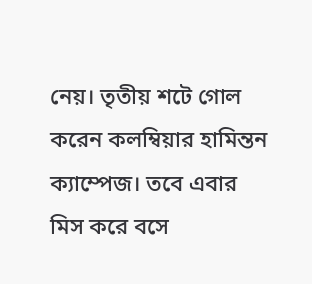নেয়। তৃতীয় শটে গোল করেন কলম্বিয়ার হামিন্তন ক্যাম্পেজ। তবে এবার মিস করে বসে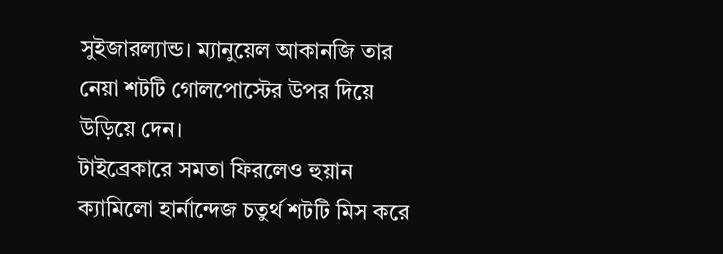সুইজারল্যান্ড। ম্যানুয়েল আকানজি তার নেয়া শটটি গোলপোস্টের উপর দিয়ে উড়িয়ে দেন।
টাইব্রেকারে সমতা ফিরলেও হুয়ান ক্যামিলো হার্নান্দেজ চতুর্থ শটটি মিস করে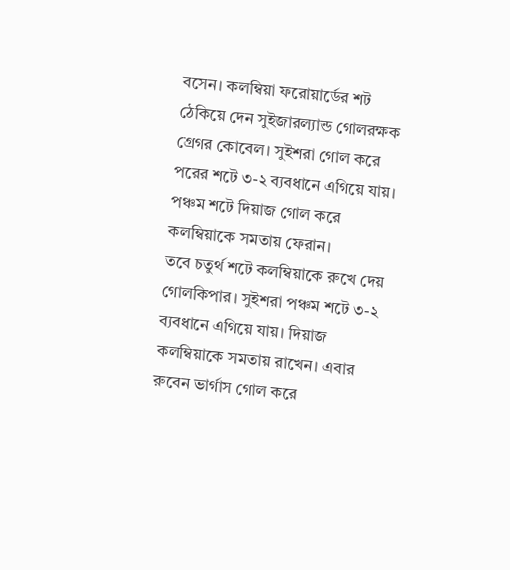বসেন। কলম্বিয়া ফরোয়ার্ডের শট ঠেকিয়ে দেন সুইজারল্যান্ড গোলরক্ষক গ্রেগর কোবেল। সুইশরা গোল করে পরের শটে ৩-২ ব্যবধানে এগিয়ে যায়। পঞ্চম শটে দিয়াজ গোল করে কলম্বিয়াকে সমতায় ফেরান।
তবে চতুর্থ শটে কলম্বিয়াকে রুখে দেয় গোলকিপার। সুইশরা পঞ্চম শটে ৩-২ ব্যবধানে এগিয়ে যায়। দিয়াজ কলম্বিয়াকে সমতায় রাখেন। এবার রুবেন ভার্গাস গোল করে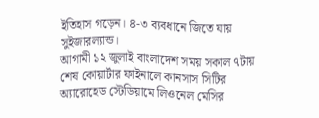ইতিহাস গড়েন। ৪-৩ ব্যবধানে জিতে যায় সুইজারল্যান্ড।
আগামী ১২ জুলাই বাংলাদেশ সময় সকাল ৭টায় শেষ কোয়ার্টার ফাইনালে কানসাস সিটির অ্যারোহেড স্টেডিয়ামে লিওনেল মেসির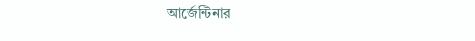আর্জেন্টিনার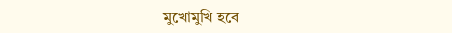মুখোমুখি হবে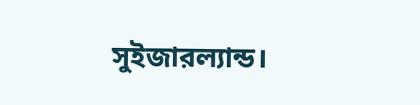সুইজারল্যান্ড।